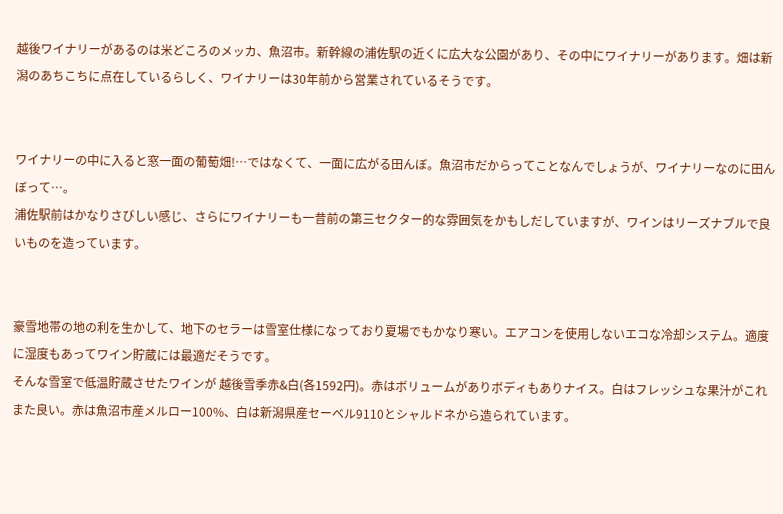越後ワイナリーがあるのは米どころのメッカ、魚沼市。新幹線の浦佐駅の近くに広大な公園があり、その中にワイナリーがあります。畑は新潟のあちこちに点在しているらしく、ワイナリーは30年前から営業されているそうです。


ワイナリーの中に入ると窓一面の葡萄畑!…ではなくて、一面に広がる田んぼ。魚沼市だからってことなんでしょうが、ワイナリーなのに田んぼって…。
浦佐駅前はかなりさびしい感じ、さらにワイナリーも一昔前の第三セクター的な雰囲気をかもしだしていますが、ワインはリーズナブルで良いものを造っています。


豪雪地帯の地の利を生かして、地下のセラーは雪室仕様になっており夏場でもかなり寒い。エアコンを使用しないエコな冷却システム。適度に湿度もあってワイン貯蔵には最適だそうです。
そんな雪室で低温貯蔵させたワインが 越後雪季赤&白(各1592円)。赤はボリュームがありボディもありナイス。白はフレッシュな果汁がこれまた良い。赤は魚沼市産メルロー100%、白は新潟県産セーベル9110とシャルドネから造られています。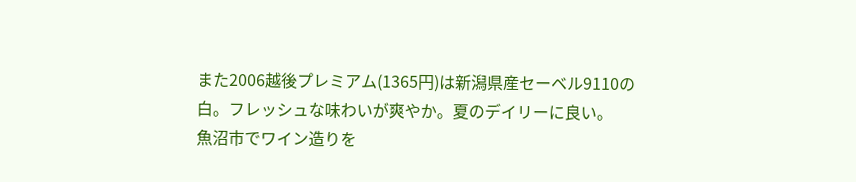また2006越後プレミアム(1365円)は新潟県産セーベル9110の白。フレッシュな味わいが爽やか。夏のデイリーに良い。
魚沼市でワイン造りを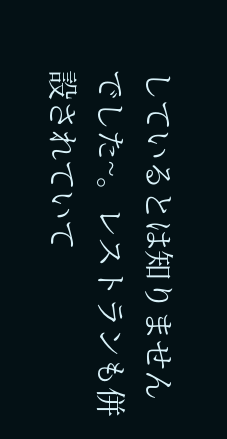しているとは知りませんでした~。レストランも併設されていて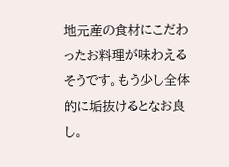地元産の食材にこだわったお料理が味わえるそうです。もう少し全体的に垢抜けるとなお良し。